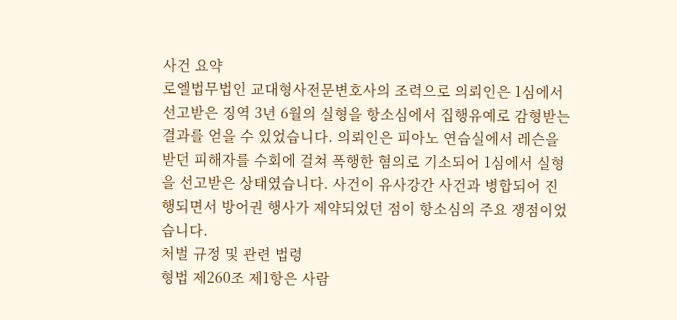사건 요약
로엘법무법인 교대형사전문변호사의 조력으로 의뢰인은 1심에서 선고받은 징역 3년 6월의 실형을 항소심에서 집행유예로 감형받는 결과를 얻을 수 있었습니다. 의뢰인은 피아노 연습실에서 레슨을 받던 피해자를 수회에 걸쳐 폭행한 혐의로 기소되어 1심에서 실형을 선고받은 상태였습니다. 사건이 유사강간 사건과 병합되어 진행되면서 방어권 행사가 제약되었던 점이 항소심의 주요 쟁점이었습니다.
처벌 규정 및 관련 법령
형법 제260조 제1항은 사람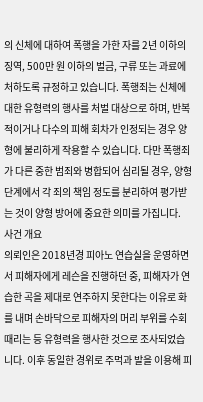의 신체에 대하여 폭행을 가한 자를 2년 이하의 징역, 500만 원 이하의 벌금, 구류 또는 과료에 처하도록 규정하고 있습니다. 폭행죄는 신체에 대한 유형력의 행사를 처벌 대상으로 하며, 반복적이거나 다수의 피해 회차가 인정되는 경우 양형에 불리하게 작용할 수 있습니다. 다만 폭행죄가 다른 중한 범죄와 병합되어 심리될 경우, 양형 단계에서 각 죄의 책임 정도를 분리하여 평가받는 것이 양형 방어에 중요한 의미를 가집니다.
사건 개요
의뢰인은 2018년경 피아노 연습실을 운영하면서 피해자에게 레슨을 진행하던 중, 피해자가 연습한 곡을 제대로 연주하지 못한다는 이유로 화를 내며 손바닥으로 피해자의 머리 부위를 수회 때리는 등 유형력을 행사한 것으로 조사되었습니다. 이후 동일한 경위로 주먹과 발을 이용해 피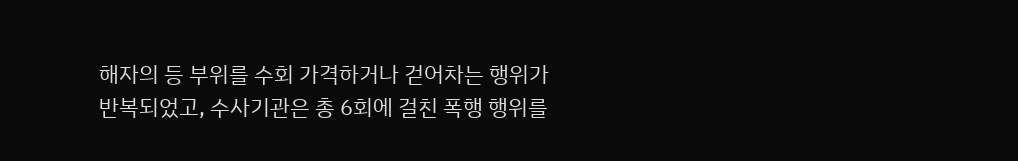해자의 등 부위를 수회 가격하거나 걷어차는 행위가 반복되었고, 수사기관은 총 6회에 걸친 폭행 행위를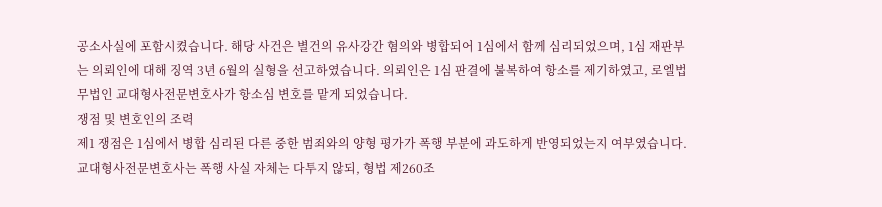공소사실에 포함시켰습니다. 해당 사건은 별건의 유사강간 혐의와 병합되어 1심에서 함께 심리되었으며, 1심 재판부는 의뢰인에 대해 징역 3년 6월의 실형을 선고하였습니다. 의뢰인은 1심 판결에 불복하여 항소를 제기하였고, 로엘법무법인 교대형사전문변호사가 항소심 변호를 맡게 되었습니다.
쟁점 및 변호인의 조력
제1 쟁점은 1심에서 병합 심리된 다른 중한 범죄와의 양형 평가가 폭행 부분에 과도하게 반영되었는지 여부였습니다. 교대형사전문변호사는 폭행 사실 자체는 다투지 않되, 형법 제260조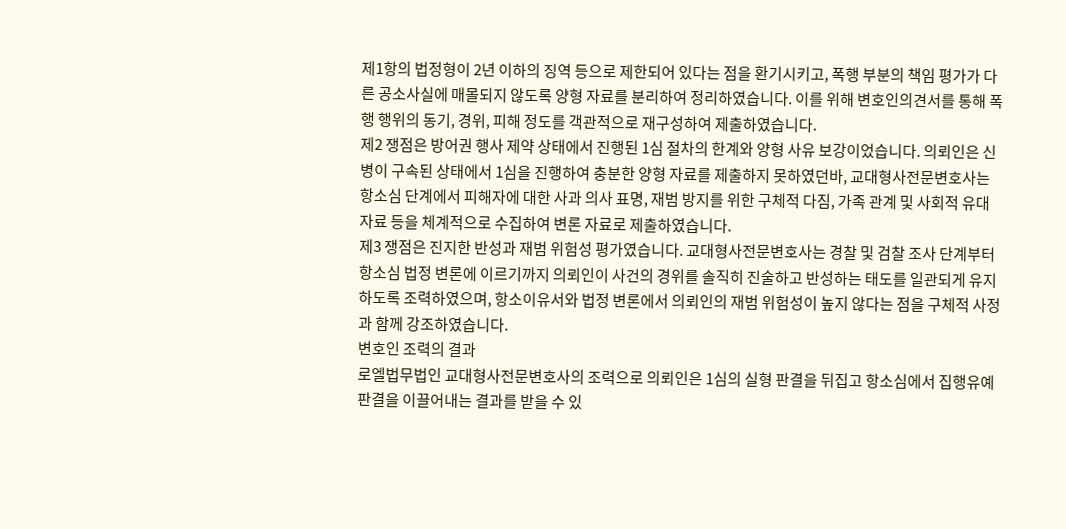제1항의 법정형이 2년 이하의 징역 등으로 제한되어 있다는 점을 환기시키고, 폭행 부분의 책임 평가가 다른 공소사실에 매몰되지 않도록 양형 자료를 분리하여 정리하였습니다. 이를 위해 변호인의견서를 통해 폭행 행위의 동기, 경위, 피해 정도를 객관적으로 재구성하여 제출하였습니다.
제2 쟁점은 방어권 행사 제약 상태에서 진행된 1심 절차의 한계와 양형 사유 보강이었습니다. 의뢰인은 신병이 구속된 상태에서 1심을 진행하여 충분한 양형 자료를 제출하지 못하였던바, 교대형사전문변호사는 항소심 단계에서 피해자에 대한 사과 의사 표명, 재범 방지를 위한 구체적 다짐, 가족 관계 및 사회적 유대 자료 등을 체계적으로 수집하여 변론 자료로 제출하였습니다.
제3 쟁점은 진지한 반성과 재범 위험성 평가였습니다. 교대형사전문변호사는 경찰 및 검찰 조사 단계부터 항소심 법정 변론에 이르기까지 의뢰인이 사건의 경위를 솔직히 진술하고 반성하는 태도를 일관되게 유지하도록 조력하였으며, 항소이유서와 법정 변론에서 의뢰인의 재범 위험성이 높지 않다는 점을 구체적 사정과 함께 강조하였습니다.
변호인 조력의 결과
로엘법무법인 교대형사전문변호사의 조력으로 의뢰인은 1심의 실형 판결을 뒤집고 항소심에서 집행유예 판결을 이끌어내는 결과를 받을 수 있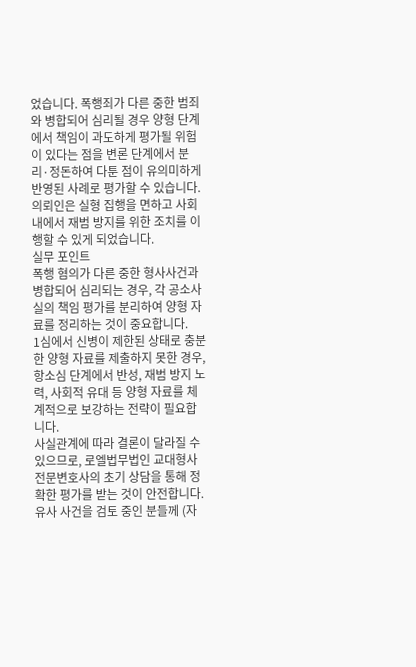었습니다. 폭행죄가 다른 중한 범죄와 병합되어 심리될 경우 양형 단계에서 책임이 과도하게 평가될 위험이 있다는 점을 변론 단계에서 분리·정돈하여 다툰 점이 유의미하게 반영된 사례로 평가할 수 있습니다. 의뢰인은 실형 집행을 면하고 사회 내에서 재범 방지를 위한 조치를 이행할 수 있게 되었습니다.
실무 포인트
폭행 혐의가 다른 중한 형사사건과 병합되어 심리되는 경우, 각 공소사실의 책임 평가를 분리하여 양형 자료를 정리하는 것이 중요합니다.
1심에서 신병이 제한된 상태로 충분한 양형 자료를 제출하지 못한 경우, 항소심 단계에서 반성, 재범 방지 노력, 사회적 유대 등 양형 자료를 체계적으로 보강하는 전략이 필요합니다.
사실관계에 따라 결론이 달라질 수 있으므로, 로엘법무법인 교대형사전문변호사의 초기 상담을 통해 정확한 평가를 받는 것이 안전합니다.
유사 사건을 검토 중인 분들께 (자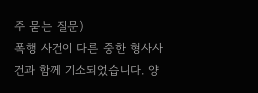주 묻는 질문)
폭행 사건이 다른 중한 형사사건과 함께 기소되었습니다. 양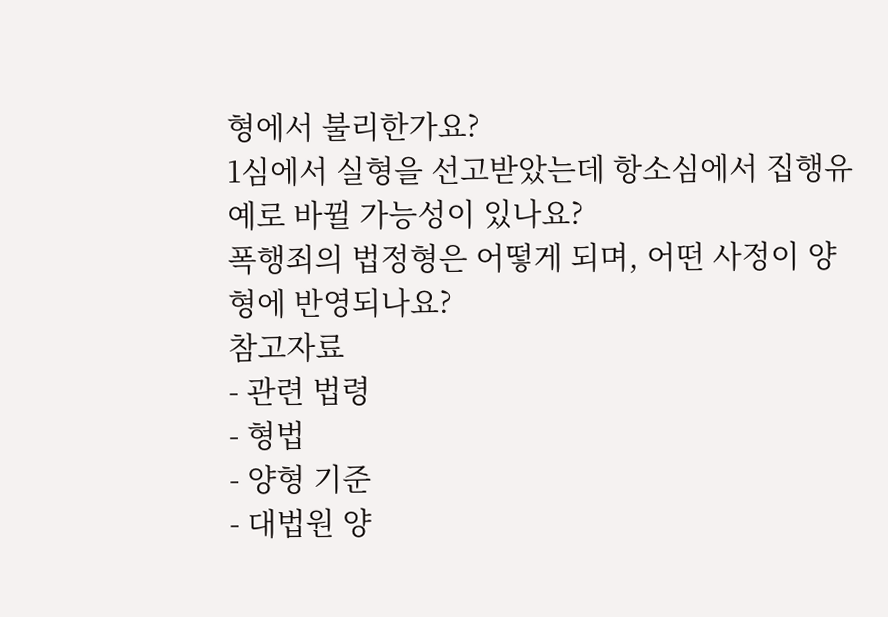형에서 불리한가요?
1심에서 실형을 선고받았는데 항소심에서 집행유예로 바뀔 가능성이 있나요?
폭행죄의 법정형은 어떻게 되며, 어떤 사정이 양형에 반영되나요?
참고자료
- 관련 법령
- 형법
- 양형 기준
- 대법원 양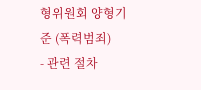형위원회 양형기준 (폭력범죄)
- 관련 절차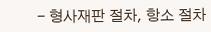- 형사재판 절차, 항소 절차